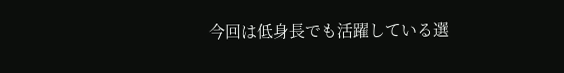今回は低身長でも活躍している選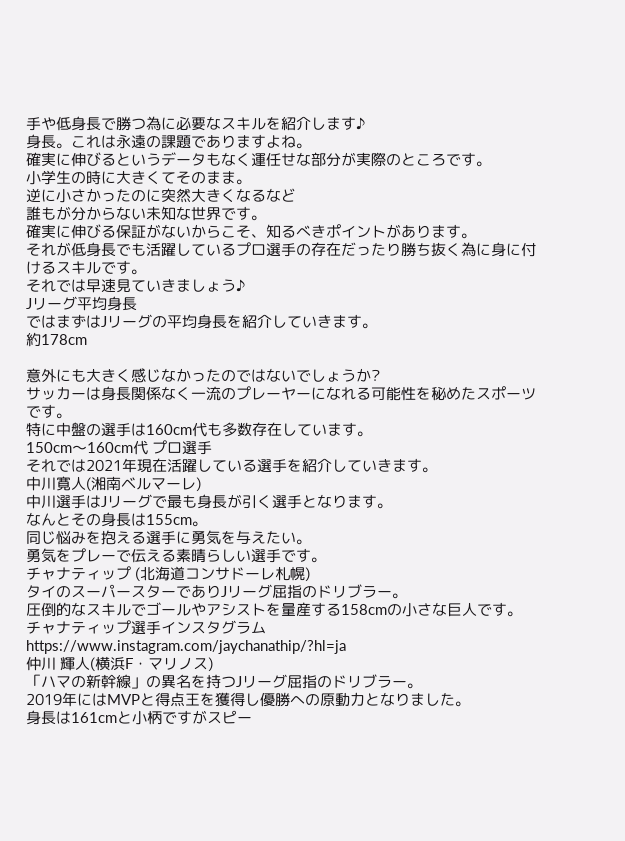手や低身長で勝つ為に必要なスキルを紹介します♪
身長。これは永遠の課題でありますよね。
確実に伸びるというデータもなく運任せな部分が実際のところです。
小学生の時に大きくてそのまま。
逆に小さかったのに突然大きくなるなど
誰もが分からない未知な世界です。
確実に伸びる保証がないからこそ、知るべきポイントがあります。
それが低身長でも活躍しているプロ選手の存在だったり勝ち抜く為に身に付けるスキルです。
それでは早速見ていきましょう♪
Jリーグ平均身長
ではまずはJリーグの平均身長を紹介していきます。
約178cm

意外にも大きく感じなかったのではないでしょうか?
サッカーは身長関係なく一流のプレーヤーになれる可能性を秘めたスポーツです。
特に中盤の選手は160cm代も多数存在しています。
150cm〜160cm代 プロ選手
それでは2021年現在活躍している選手を紹介していきます。
中川寛人(湘南ベルマーレ)
中川選手はJリーグで最も身長が引く選手となります。
なんとその身長は155cm。
同じ悩みを抱える選手に勇気を与えたい。
勇気をプレーで伝える素晴らしい選手です。
チャナティップ (北海道コンサドーレ札幌)
タイのスーパースターでありJリーグ屈指のドリブラー。
圧倒的なスキルでゴールやアシストを量産する158cmの小さな巨人です。
チャナティップ選手インスタグラム
https://www.instagram.com/jaychanathip/?hl=ja
仲川 輝人(横浜F・マリノス)
「ハマの新幹線」の異名を持つJリーグ屈指のドリブラー。
2019年にはMVPと得点王を獲得し優勝への原動力となりました。
身長は161cmと小柄ですがスピー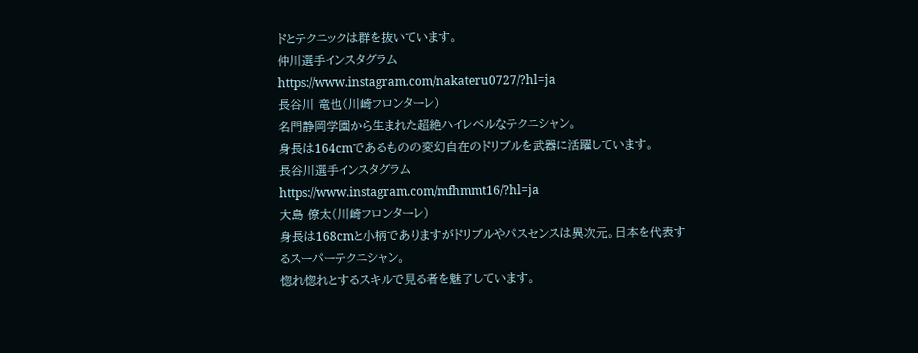ドとテクニックは群を抜いています。
仲川選手インスタグラム
https://www.instagram.com/nakateru0727/?hl=ja
長谷川 竜也(川崎フロンターレ)
名門静岡学園から生まれた超絶ハイレベルなテクニシャン。
身長は164cmであるものの変幻自在のドリブルを武器に活躍しています。
長谷川選手インスタグラム
https://www.instagram.com/mfhmmt16/?hl=ja
大島 僚太(川崎フロンターレ)
身長は168cmと小柄でありますがドリブルやパスセンスは異次元。日本を代表するスーパーテクニシャン。
惚れ惚れとするスキルで見る者を魅了しています。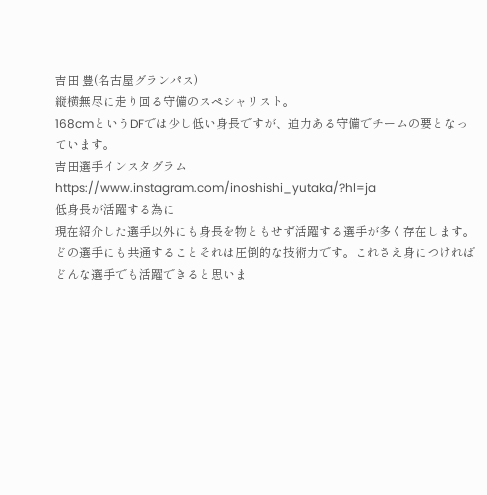吉田 豊(名古屋グランパス)
縦横無尽に走り回る守備のスペシャリスト。
168cmというDFでは少し低い身長ですが、迫力ある守備でチームの要となっています。
吉田選手インスタグラム
https://www.instagram.com/inoshishi_yutaka/?hl=ja
低身長が活躍する為に
現在紹介した選手以外にも身長を物ともせず活躍する選手が多く存在します。
どの選手にも共通することそれは圧倒的な技術力です。これさえ身につければどんな選手でも活躍できると思いま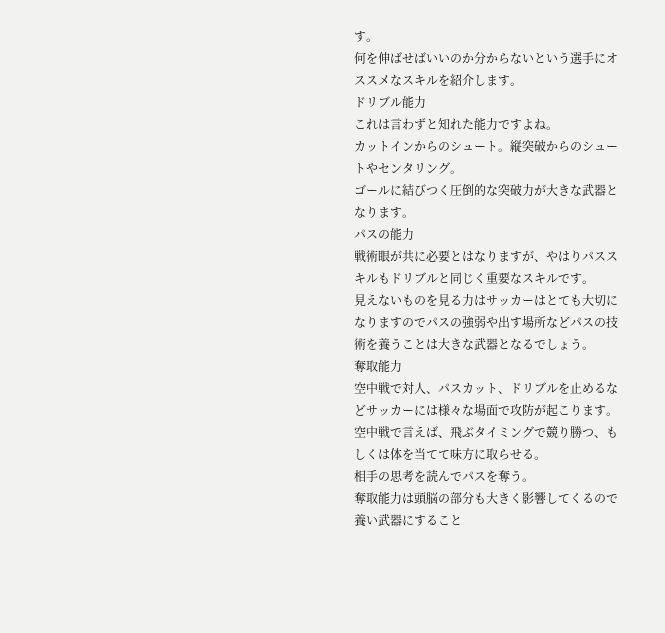す。
何を伸ばせばいいのか分からないという選手にオススメなスキルを紹介します。
ドリブル能力
これは言わずと知れた能力ですよね。
カットインからのシュート。縦突破からのシュートやセンタリング。
ゴールに結びつく圧倒的な突破力が大きな武器となります。
パスの能力
戦術眼が共に必要とはなりますが、やはりパススキルもドリブルと同じく重要なスキルです。
見えないものを見る力はサッカーはとても大切になりますのでパスの強弱や出す場所などパスの技術を養うことは大きな武器となるでしょう。
奪取能力
空中戦で対人、パスカット、ドリブルを止めるなどサッカーには様々な場面で攻防が起こります。
空中戦で言えば、飛ぶタイミングで競り勝つ、もしくは体を当てて味方に取らせる。
相手の思考を読んでパスを奪う。
奪取能力は頭脳の部分も大きく影響してくるので養い武器にすること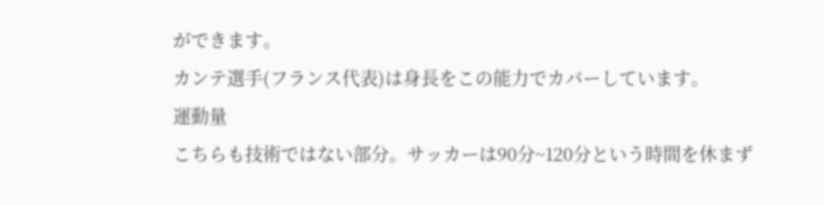ができます。
カンテ選手(フランス代表)は身長をこの能力でカバーしています。
運動量
こちらも技術ではない部分。サッカーは90分~120分という時間を休まず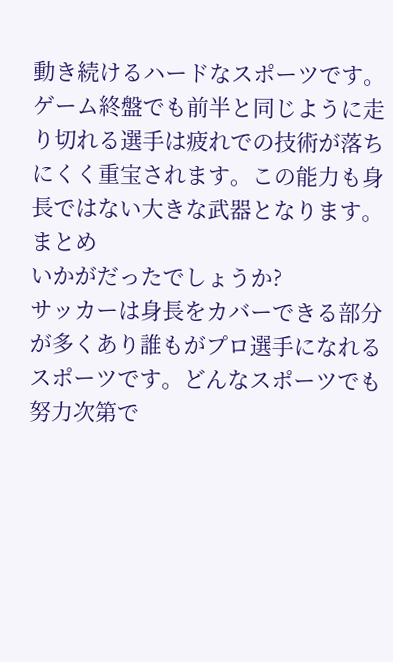動き続けるハードなスポーツです。
ゲーム終盤でも前半と同じように走り切れる選手は疲れでの技術が落ちにくく重宝されます。この能力も身長ではない大きな武器となります。
まとめ
いかがだったでしょうか?
サッカーは身長をカバーできる部分が多くあり誰もがプロ選手になれるスポーツです。どんなスポーツでも努力次第で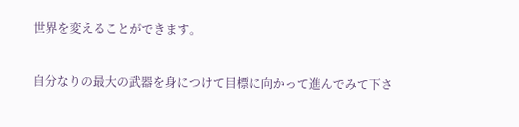世界を変えることができます。

自分なりの最大の武器を身につけて目標に向かって進んでみて下さ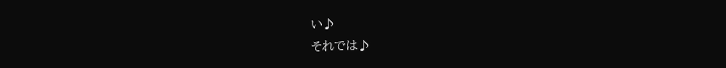い♪
それでは♪